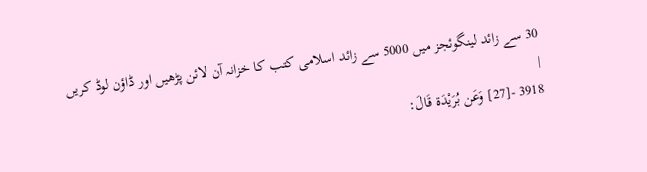30 سے زائد لینگوئجز میں 5000 سے زائد اسلامی کتب کا خزانہ آن لائن پڑھیں اور ڈاؤن لوڈ کریں
|
3918 -[27] وَعَن بُرَيْدَة قَالَ: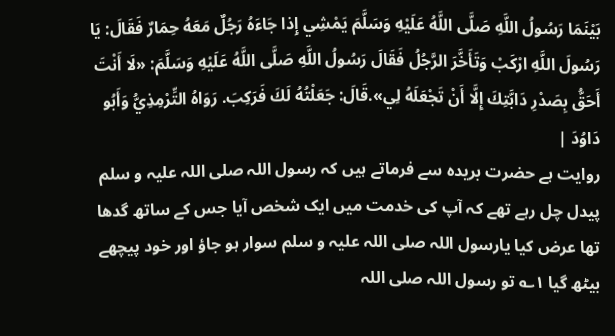بَيْنَمَا رَسُولُ اللَّهِ صَلَّى اللَّهُ عَلَيْهِ وَسَلَّمَ يَمْشِي إِذا جَاءَهُ رَجُلٌ مَعَهُ حِمَارٌ فَقَالَ: يَا رَسُولَ اللَّهِ ارْكَبْ وَتَأَخَّرَ الرَّجُلُ فَقَالَ رَسُولُ اللَّهِ صَلَّى اللَّهُ عَلَيْهِ وَسَلَّمَ: «لَا أَنْتَ أَحَقُّ بِصَدْرِ دَابَّتِكَ إِلَّا أَنْ تَجْعَلَهُ لِي».قَالَ: جَعَلْتُهُ لَكَ فَرَكِبَ. رَوَاهُ التِّرْمِذِيُّ وَأَبُو دَاوُدَ |
روایت ہے حضرت بریدہ سے فرماتے ہیں کہ رسول اللہ صلی اللہ علیہ و سلم پیدل چل رہے تھے کہ آپ کی خدمت میں ایک شخص آیا جس کے ساتھ گدھا تھا عرض کیا یارسول اللہ صلی اللہ علیہ و سلم سوار ہو جاؤ اور خود پیچھے بیٹھ گیا ۱؎ تو رسول اللہ صلی اللہ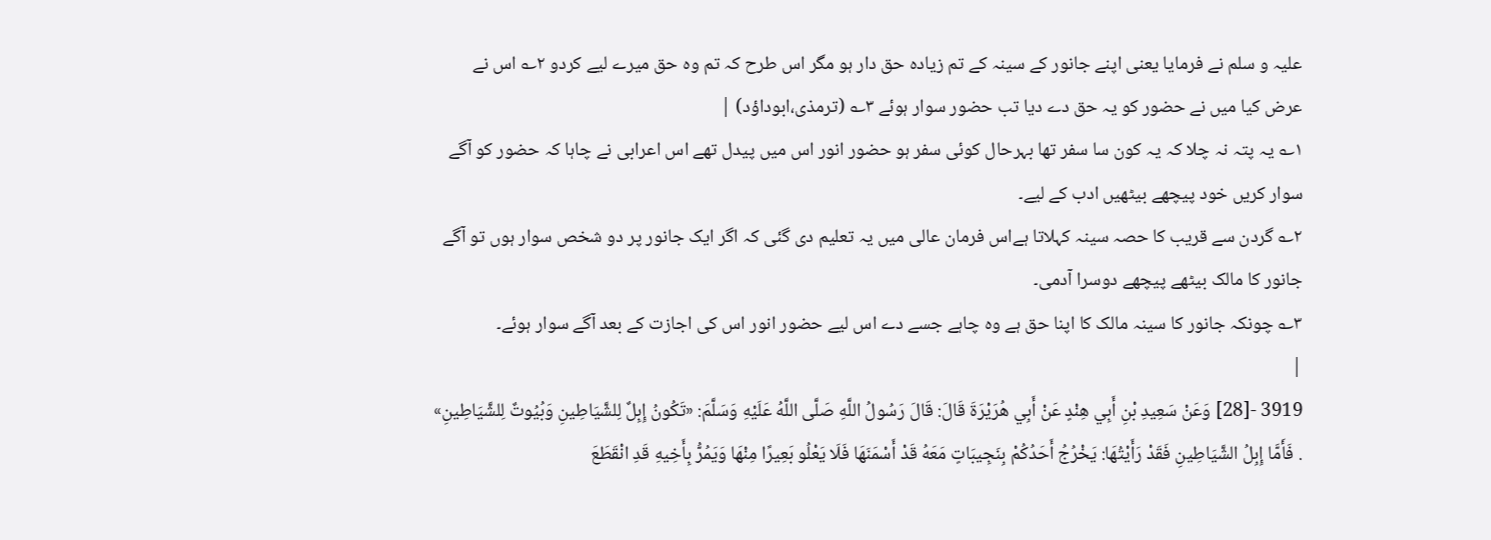علیہ و سلم نے فرمایا یعنی اپنے جانور کے سینہ کے تم زیادہ حق دار ہو مگر اس طرح کہ تم وہ حق میرے لیے کردو ۲؎ اس نے عرض کیا میں نے حضور کو یہ حق دے دیا تب حضور سوار ہوئے ۳؎ (ترمذی،ابوداؤد) |
۱؎ یہ پتہ نہ چلا کہ یہ کون سا سفر تھا بہرحال کوئی سفر ہو حضور انور اس میں پیدل تھے اس اعرابی نے چاہا کہ حضور کو آگے سوار کریں خود پیچھے بیٹھیں ادب کے لیے۔
۲؎ گردن سے قریب کا حصہ سینہ کہلاتا ہےاس فرمان عالی میں یہ تعلیم دی گئی کہ اگر ایک جانور پر دو شخص سوار ہوں تو آگے جانور کا مالک بیٹھے پیچھے دوسرا آدمی۔
۳؎ چونکہ جانور کا سینہ مالک کا اپنا حق ہے وہ چاہے جسے دے اس لیے حضور انور اس کی اجازت کے بعد آگے سوار ہوئے۔
|
3919 -[28] وَعَنْ سَعِيدِ بْنِ أَبِي هِنْدٍ عَنْ أَبِي هُرَيْرَةَ قَالَ: قَالَ رَسُولُ اللَّهِ صَلَّى اللَّهُ عَلَيْهِ وَسَلَّمَ: «تَكُونُ إِبِلٌ لِلشَّيَاطِينِ وَبُيُوتٌ لِلشَّيَاطِينِ» . فَأَمَّا إِبِلُ الشَّيَاطِينِ فَقَدْ رَأَيْتُهَا: يَخْرُجُ أَحَدُكُمْ بِنَجِيبَاتٍ مَعَهُ قَدْ أَسْمَنَهَا فَلَا يَعْلُو بَعِيرًا مِنْهَا وَيَمُرُّ بِأَخِيهِ قَدِ انْقَطَعَ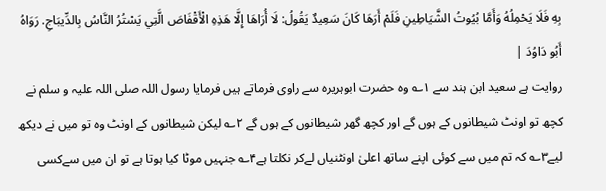بِهِ فَلَا يَحْمِلُهُ وَأَمَّا بُيُوتُ الشَّيَاطِينِ فَلَمْ أَرَهَا كَانَ سَعِيدٌ يَقُولُ: لَا أُرَاهَا إِلَّا هَذِهِ الْأَقْفَاصَ الَّتِي يَسْتُرُ النَّاسُ بِالدِّيبَاجِ. رَوَاهُ أَبُو دَاوُدَ |
روایت ہے سعید ابن ہند سے ۱؎ وہ حضرت ابوہریرہ سے راوی فرماتے ہیں فرمایا رسول اللہ صلی اللہ علیہ و سلم نے کچھ تو اونٹ شیطانوں کے ہوں گے اور کچھ گھر شیطانوں کے ہوں گے ۲؎ لیکن شیطانوں کے اونٹ وہ تو میں نے دیکھ لیے۳؎ کہ تم میں سے کوئی اپنے ساتھ اعلیٰ اونٹنیاں لےکر نکلتا ہے۴؎ جنہیں موٹا کیا ہوتا ہے تو ان میں سےکسی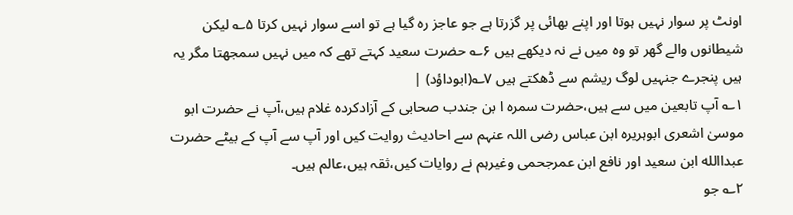اونٹ پر سوار نہیں ہوتا اور اپنے بھائی پر گزرتا ہے جو عاجز رہ گیا ہے تو اسے سوار نہیں کرتا ۵؎ لیکن شیطانوں والے گھر تو وہ میں نے نہ دیکھے ہیں ۶؎ حضرت سعید کہتے تھے کہ میں نہیں سمجھتا مگر یہ ہیں پنجرے جنہیں لوگ ریشم سے ڈھکتے ہیں ۷؎(ابوداؤد) |
۱؎ آپ تابعین میں سے ہیں،حضرت سمرہ ا بن جندب صحابی کے آزادکردہ غلام ہیں،آپ نے حضرت ابو موسیٰ اشعری ابوہریرہ ابن عباس رضی اللہ عنہم سے احادیث روایت کیں اور آپ سے آپ کے بیٹے حضرت عبداالله ابن سعید اور نافع ابن عمرجحمی وغیرہم نے روایات کیں،ثقہ ہیں،عالم ہیں۔
۲؎ جو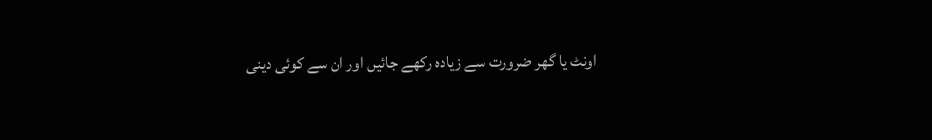اونٹ یا گھر ضرورت سے زیادہ رکھے جائیں اور ان سے کوئی دینی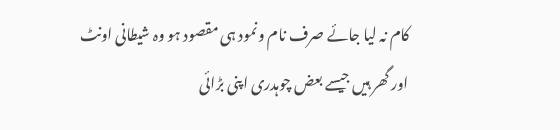کام نہ لیا جائے صرف نام ونمود ہی مقصود ہو وہ شیطانی اونٹ اور گھر ہیں جیسے بعض چوہدری اپنی بڑائی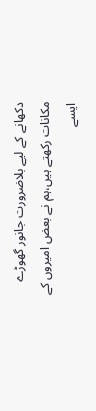دکھانے کے لیے بلاضرورت جانور گھوڑے مکانات رکھتے ہیں،ہم نے بعض امیروں کے ایسے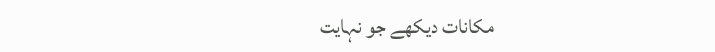مکانات دیکھے جو نہایت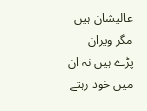عالیشان ہیں مگر ویران پڑے ہیں نہ ان میں خود رہتے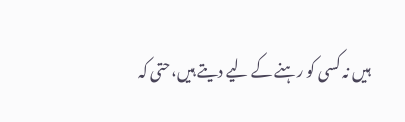ہیں نہ کسی کو رہنے کے لیے دیتے ہیں،حتی کہ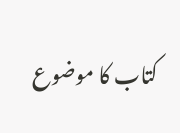کتاب کا موضوع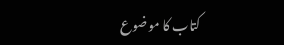کتاب کا موضوع